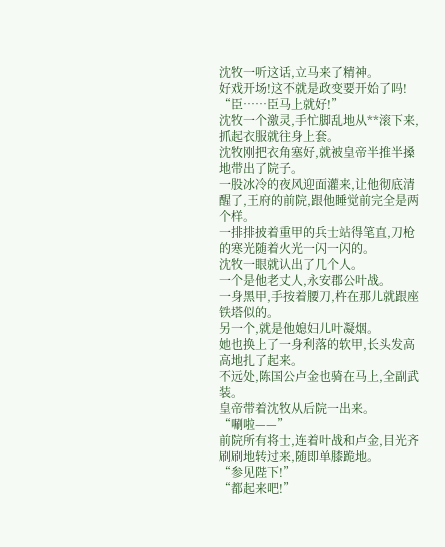沈牧一听这话,立马来了精神。
好戏开场!这不就是政变要开始了吗!
“臣……臣马上就好!”
沈牧一个激灵,手忙脚乱地从**滚下来,抓起衣服就往身上套。
沈牧刚把衣角塞好,就被皇帝半推半搡地带出了院子。
一股冰冷的夜风迎面灌来,让他彻底清醒了,王府的前院,跟他睡觉前完全是两个样。
一排排披着重甲的兵士站得笔直,刀枪的寒光随着火光一闪一闪的。
沈牧一眼就认出了几个人。
一个是他老丈人,永安郡公叶战。
一身黑甲,手按着腰刀,杵在那儿就跟座铁塔似的。
另一个,就是他媳妇儿叶凝烟。
她也换上了一身利落的软甲,长头发高高地扎了起来。
不远处,陈国公卢金也骑在马上,全副武装。
皇帝带着沈牧从后院一出来。
“唰啦——”
前院所有将士,连着叶战和卢金,目光齐刷刷地转过来,随即单膝跪地。
“参见陛下!”
“都起来吧!”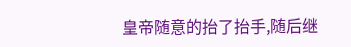皇帝随意的抬了抬手,随后继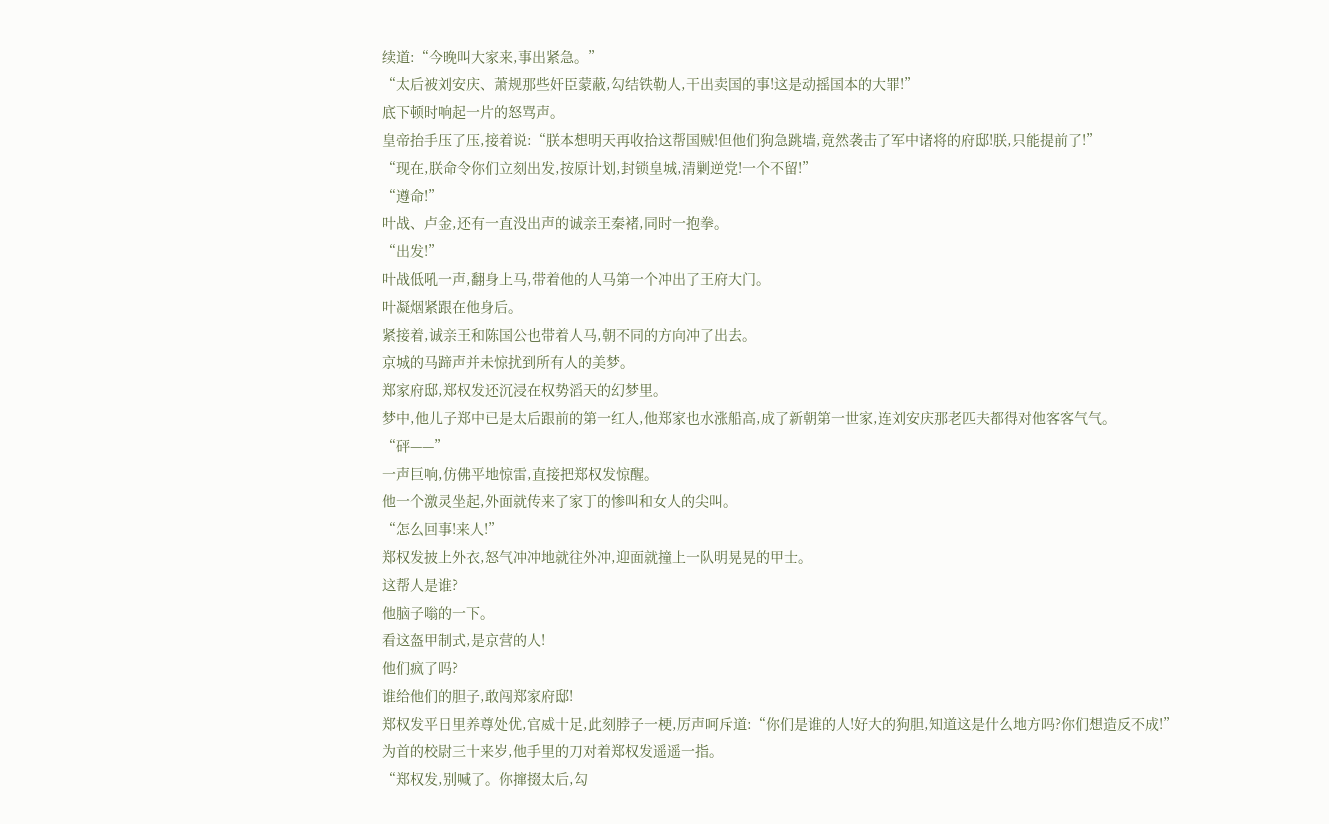续道:“今晚叫大家来,事出紧急。”
“太后被刘安庆、萧规那些奸臣蒙蔽,勾结铁勒人,干出卖国的事!这是动摇国本的大罪!”
底下顿时响起一片的怒骂声。
皇帝抬手压了压,接着说:“朕本想明天再收拾这帮国贼!但他们狗急跳墙,竟然袭击了军中诸将的府邸!朕,只能提前了!”
“现在,朕命令你们立刻出发,按原计划,封锁皇城,清剿逆党!一个不留!”
“遵命!”
叶战、卢金,还有一直没出声的诚亲王秦褚,同时一抱拳。
“出发!”
叶战低吼一声,翻身上马,带着他的人马第一个冲出了王府大门。
叶凝烟紧跟在他身后。
紧接着,诚亲王和陈国公也带着人马,朝不同的方向冲了出去。
京城的马蹄声并未惊扰到所有人的美梦。
郑家府邸,郑权发还沉浸在权势滔天的幻梦里。
梦中,他儿子郑中已是太后跟前的第一红人,他郑家也水涨船高,成了新朝第一世家,连刘安庆那老匹夫都得对他客客气气。
“砰——”
一声巨响,仿佛平地惊雷,直接把郑权发惊醒。
他一个激灵坐起,外面就传来了家丁的惨叫和女人的尖叫。
“怎么回事!来人!”
郑权发披上外衣,怒气冲冲地就往外冲,迎面就撞上一队明晃晃的甲士。
这帮人是谁?
他脑子嗡的一下。
看这盔甲制式,是京营的人!
他们疯了吗?
谁给他们的胆子,敢闯郑家府邸!
郑权发平日里养尊处优,官威十足,此刻脖子一梗,厉声呵斥道:“你们是谁的人!好大的狗胆,知道这是什么地方吗?你们想造反不成!”
为首的校尉三十来岁,他手里的刀对着郑权发遥遥一指。
“郑权发,别喊了。你撺掇太后,勾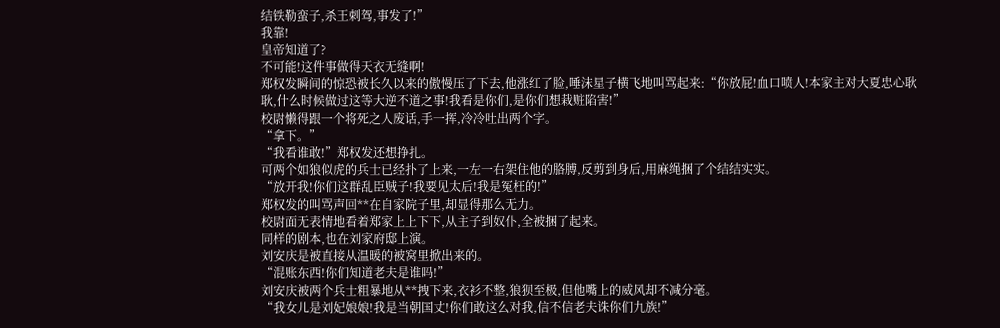结铁勒蛮子,杀王刺驾,事发了!”
我靠!
皇帝知道了?
不可能!这件事做得天衣无缝啊!
郑权发瞬间的惊恐被长久以来的傲慢压了下去,他涨红了脸,唾沫星子横飞地叫骂起来:“你放屁!血口喷人!本家主对大夏忠心耿耿,什么时候做过这等大逆不道之事!我看是你们,是你们想栽赃陷害!”
校尉懒得跟一个将死之人废话,手一挥,冷冷吐出两个字。
“拿下。”
“我看谁敢!”郑权发还想挣扎。
可两个如狼似虎的兵士已经扑了上来,一左一右架住他的胳膊,反剪到身后,用麻绳捆了个结结实实。
“放开我!你们这群乱臣贼子!我要见太后!我是冤枉的!”
郑权发的叫骂声回**在自家院子里,却显得那么无力。
校尉面无表情地看着郑家上上下下,从主子到奴仆,全被捆了起来。
同样的剧本,也在刘家府邸上演。
刘安庆是被直接从温暖的被窝里掀出来的。
“混账东西!你们知道老夫是谁吗!”
刘安庆被两个兵士粗暴地从**拽下来,衣衫不整,狼狈至极,但他嘴上的威风却不减分毫。
“我女儿是刘妃娘娘!我是当朝国丈!你们敢这么对我,信不信老夫诛你们九族!”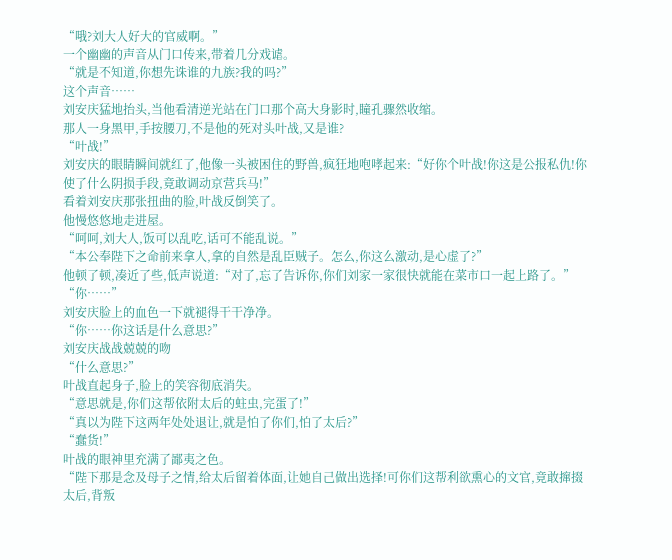“哦?刘大人好大的官威啊。”
一个幽幽的声音从门口传来,带着几分戏谑。
“就是不知道,你想先诛谁的九族?我的吗?”
这个声音……
刘安庆猛地抬头,当他看清逆光站在门口那个高大身影时,瞳孔骤然收缩。
那人一身黑甲,手按腰刀,不是他的死对头叶战,又是谁?
“叶战!”
刘安庆的眼睛瞬间就红了,他像一头被困住的野兽,疯狂地咆哮起来:“好你个叶战!你这是公报私仇!你使了什么阴损手段,竟敢调动京营兵马!”
看着刘安庆那张扭曲的脸,叶战反倒笑了。
他慢悠悠地走进屋。
“呵呵,刘大人,饭可以乱吃,话可不能乱说。”
“本公奉陛下之命前来拿人,拿的自然是乱臣贼子。怎么,你这么激动,是心虚了?”
他顿了顿,凑近了些,低声说道:“对了,忘了告诉你,你们刘家一家很快就能在菜市口一起上路了。”
“你……”
刘安庆脸上的血色一下就褪得干干净净。
“你……你这话是什么意思?”
刘安庆战战兢兢的吻
“什么意思?”
叶战直起身子,脸上的笑容彻底消失。
“意思就是,你们这帮依附太后的蛀虫,完蛋了!”
“真以为陛下这两年处处退让,就是怕了你们,怕了太后?”
“蠢货!”
叶战的眼神里充满了鄙夷之色。
“陛下那是念及母子之情,给太后留着体面,让她自己做出选择!可你们这帮利欲熏心的文官,竟敢撺掇太后,背叛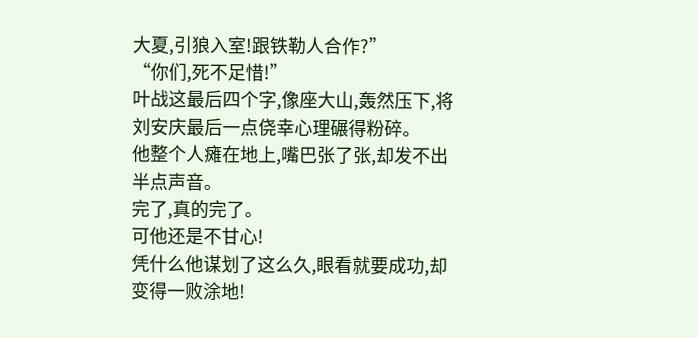大夏,引狼入室!跟铁勒人合作?”
“你们,死不足惜!”
叶战这最后四个字,像座大山,轰然压下,将刘安庆最后一点侥幸心理碾得粉碎。
他整个人瘫在地上,嘴巴张了张,却发不出半点声音。
完了,真的完了。
可他还是不甘心!
凭什么他谋划了这么久,眼看就要成功,却变得一败涂地!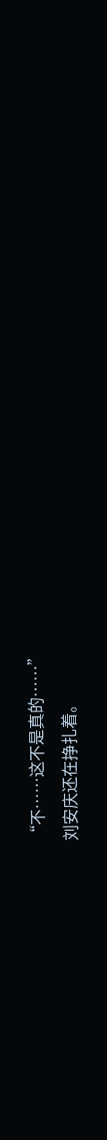“不……这不是真的……”
刘安庆还在挣扎着。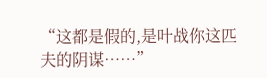“这都是假的,是叶战你这匹夫的阴谋……”